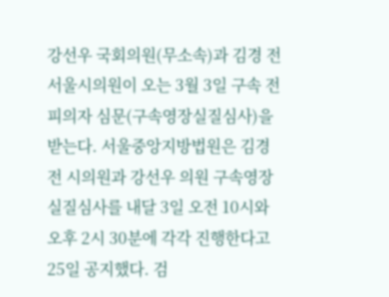강선우 국회의원(무소속)과 김경 전 서울시의원이 오는 3월 3일 구속 전 피의자 심문(구속영장실질심사)을 받는다. 서울중앙지방법원은 김경 전 시의원과 강선우 의원 구속영장실질심사를 내달 3일 오전 10시와 오후 2시 30분에 각각 진행한다고 25일 공지했다. 검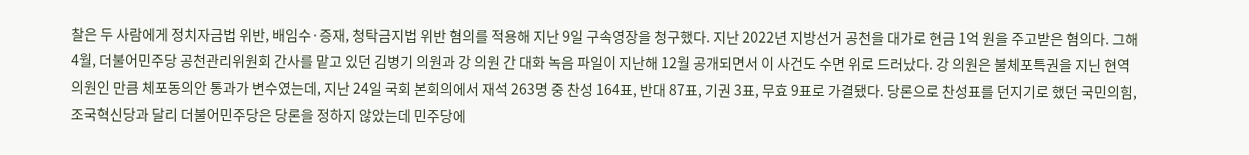찰은 두 사람에게 정치자금법 위반, 배임수·증재, 청탁금지법 위반 혐의를 적용해 지난 9일 구속영장을 청구했다. 지난 2022년 지방선거 공천을 대가로 현금 1억 원을 주고받은 혐의다. 그해 4월, 더불어민주당 공천관리위원회 간사를 맡고 있던 김병기 의원과 강 의원 간 대화 녹음 파일이 지난해 12월 공개되면서 이 사건도 수면 위로 드러났다. 강 의원은 불체포특권을 지닌 현역 의원인 만큼 체포동의안 통과가 변수였는데, 지난 24일 국회 본회의에서 재석 263명 중 찬성 164표, 반대 87표, 기권 3표, 무효 9표로 가결됐다. 당론으로 찬성표를 던지기로 했던 국민의힘, 조국혁신당과 달리 더불어민주당은 당론을 정하지 않았는데 민주당에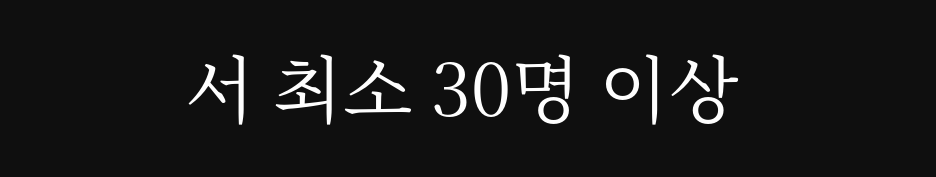서 최소 30명 이상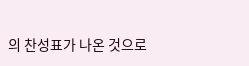의 찬성표가 나온 것으로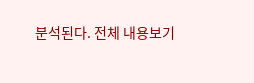분석된다. 전체 내용보기